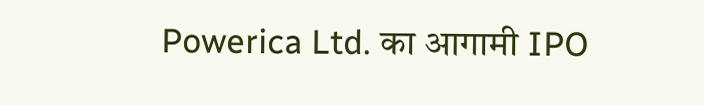Powerica Ltd. का आगामी IPO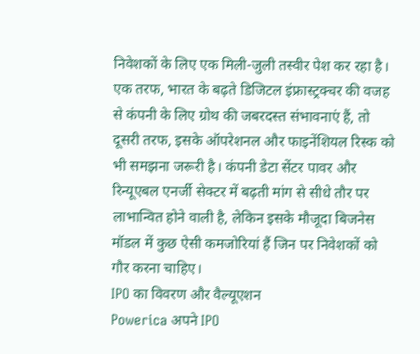निवेशकों के लिए एक मिली-जुली तस्वीर पेश कर रहा है। एक तरफ, भारत के बढ़ते डिजिटल इंफ्रास्ट्रक्चर की वजह से कंपनी के लिए ग्रोथ की जबरदस्त संभावनाएं हैं, तो दूसरी तरफ, इसके ऑपरेशनल और फाइनेंशियल रिस्क को भी समझना जरूरी है। कंपनी डेटा सेंटर पावर और रिन्यूएबल एनर्जी सेक्टर में बढ़ती मांग से सीधे तौर पर लाभान्वित होने वाली है, लेकिन इसके मौजूदा बिजनेस मॉडल में कुछ ऐसी कमजोरियां हैं जिन पर निवेशकों को गौर करना चाहिए।
IPO का विवरण और वैल्यूएशन
Powerica अपने IPO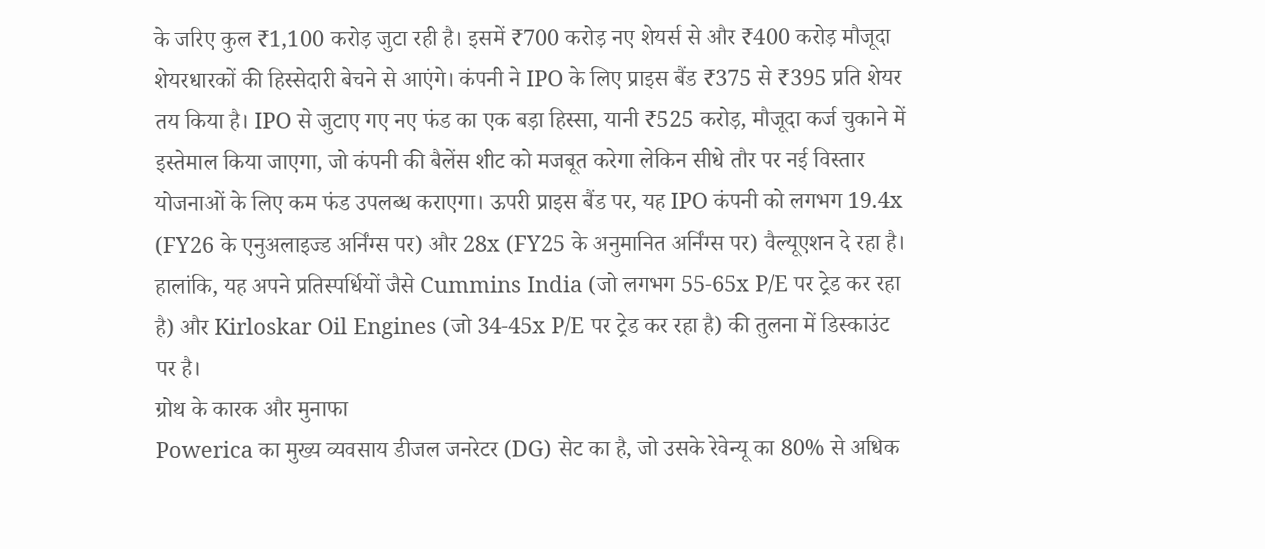के जरिए कुल ₹1,100 करोड़ जुटा रही है। इसमें ₹700 करोड़ नए शेयर्स से और ₹400 करोड़ मौजूदा शेयरधारकों की हिस्सेदारी बेचने से आएंगे। कंपनी ने IPO के लिए प्राइस बैंड ₹375 से ₹395 प्रति शेयर तय किया है। IPO से जुटाए गए नए फंड का एक बड़ा हिस्सा, यानी ₹525 करोड़, मौजूदा कर्ज चुकाने में इस्तेमाल किया जाएगा, जो कंपनी की बैलेंस शीट को मजबूत करेगा लेकिन सीधे तौर पर नई विस्तार योजनाओं के लिए कम फंड उपलब्ध कराएगा। ऊपरी प्राइस बैंड पर, यह IPO कंपनी को लगभग 19.4x (FY26 के एनुअलाइज्ड अर्निंग्स पर) और 28x (FY25 के अनुमानित अर्निंग्स पर) वैल्यूएशन दे रहा है। हालांकि, यह अपने प्रतिस्पर्धियों जैसे Cummins India (जो लगभग 55-65x P/E पर ट्रेड कर रहा है) और Kirloskar Oil Engines (जो 34-45x P/E पर ट्रेड कर रहा है) की तुलना में डिस्काउंट पर है।
ग्रोथ के कारक और मुनाफा
Powerica का मुख्य व्यवसाय डीजल जनरेटर (DG) सेट का है, जो उसके रेवेन्यू का 80% से अधिक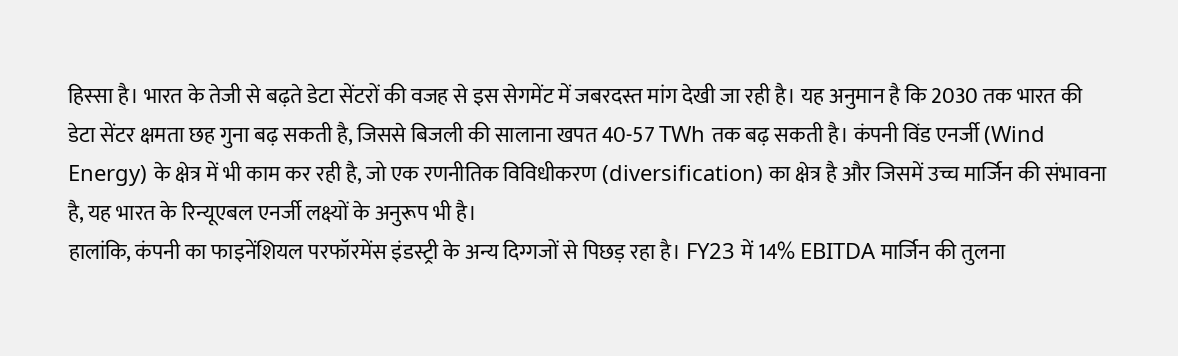हिस्सा है। भारत के तेजी से बढ़ते डेटा सेंटरों की वजह से इस सेगमेंट में जबरदस्त मांग देखी जा रही है। यह अनुमान है कि 2030 तक भारत की डेटा सेंटर क्षमता छह गुना बढ़ सकती है, जिससे बिजली की सालाना खपत 40-57 TWh तक बढ़ सकती है। कंपनी विंड एनर्जी (Wind Energy) के क्षेत्र में भी काम कर रही है, जो एक रणनीतिक विविधीकरण (diversification) का क्षेत्र है और जिसमें उच्च मार्जिन की संभावना है, यह भारत के रिन्यूएबल एनर्जी लक्ष्यों के अनुरूप भी है।
हालांकि, कंपनी का फाइनेंशियल परफॉरमेंस इंडस्ट्री के अन्य दिग्गजों से पिछड़ रहा है। FY23 में 14% EBITDA मार्जिन की तुलना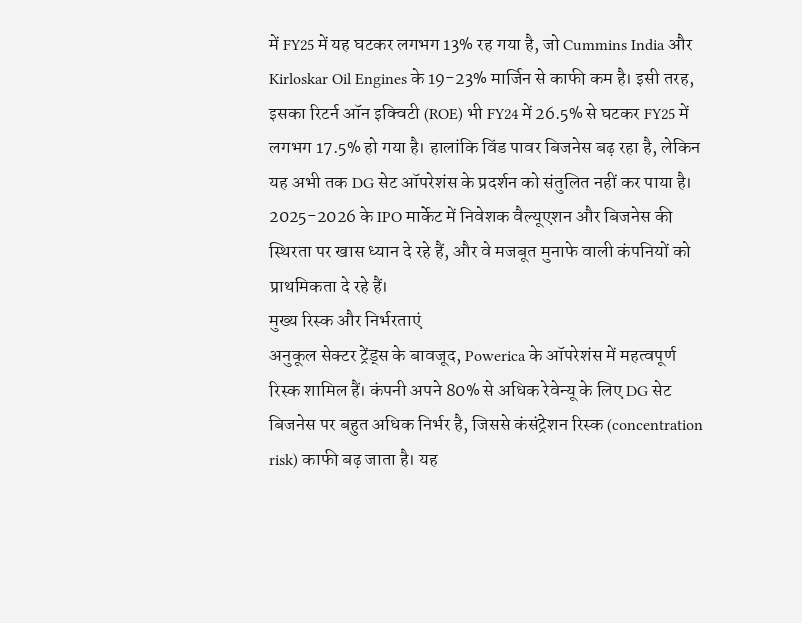में FY25 में यह घटकर लगभग 13% रह गया है, जो Cummins India और Kirloskar Oil Engines के 19-23% मार्जिन से काफी कम है। इसी तरह, इसका रिटर्न ऑन इक्विटी (ROE) भी FY24 में 26.5% से घटकर FY25 में लगभग 17.5% हो गया है। हालांकि विंड पावर बिजनेस बढ़ रहा है, लेकिन यह अभी तक DG सेट ऑपरेशंस के प्रदर्शन को संतुलित नहीं कर पाया है। 2025-2026 के IPO मार्केट में निवेशक वैल्यूएशन और बिजनेस की स्थिरता पर खास ध्यान दे रहे हैं, और वे मजबूत मुनाफे वाली कंपनियों को प्राथमिकता दे रहे हैं।
मुख्य रिस्क और निर्भरताएं
अनुकूल सेक्टर ट्रेंड्स के बावजूद, Powerica के ऑपरेशंस में महत्वपूर्ण रिस्क शामिल हैं। कंपनी अपने 80% से अधिक रेवेन्यू के लिए DG सेट बिजनेस पर बहुत अधिक निर्भर है, जिससे कंसंट्रेशन रिस्क (concentration risk) काफी बढ़ जाता है। यह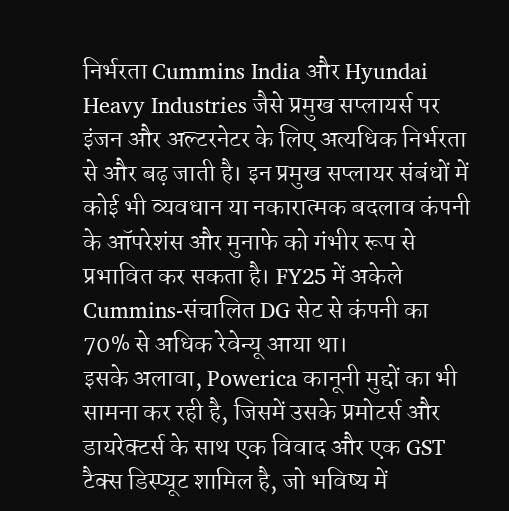निर्भरता Cummins India और Hyundai Heavy Industries जैसे प्रमुख सप्लायर्स पर इंजन और अल्टरनेटर के लिए अत्यधिक निर्भरता से और बढ़ जाती है। इन प्रमुख सप्लायर संबंधों में कोई भी व्यवधान या नकारात्मक बदलाव कंपनी के ऑपरेशंस और मुनाफे को गंभीर रूप से प्रभावित कर सकता है। FY25 में अकेले Cummins-संचालित DG सेट से कंपनी का 70% से अधिक रेवेन्यू आया था।
इसके अलावा, Powerica कानूनी मुद्दों का भी सामना कर रही है, जिसमें उसके प्रमोटर्स और डायरेक्टर्स के साथ एक विवाद और एक GST टैक्स डिस्प्यूट शामिल है, जो भविष्य में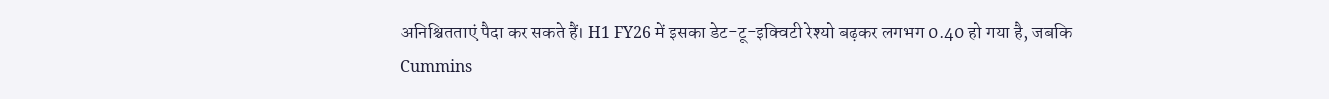अनिश्चितताएं पैदा कर सकते हैं। H1 FY26 में इसका डेट-टू-इक्विटी रेश्यो बढ़कर लगभग 0.40 हो गया है, जबकि Cummins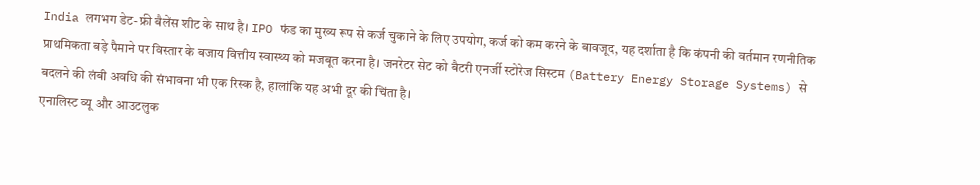India लगभग डेट-फ्री बैलेंस शीट के साथ है। IPO फंड का मुख्य रूप से कर्ज चुकाने के लिए उपयोग, कर्ज को कम करने के बावजूद, यह दर्शाता है कि कंपनी की वर्तमान रणनीतिक प्राथमिकता बड़े पैमाने पर विस्तार के बजाय वित्तीय स्वास्थ्य को मजबूत करना है। जनरेटर सेट को बैटरी एनर्जी स्टोरेज सिस्टम (Battery Energy Storage Systems) से बदलने की लंबी अवधि की संभावना भी एक रिस्क है, हालांकि यह अभी दूर की चिंता है।
एनालिस्ट व्यू और आउटलुक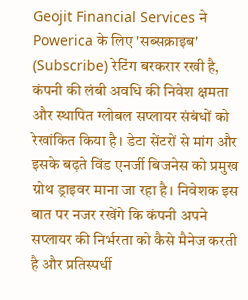Geojit Financial Services ने Powerica के लिए 'सब्सक्राइब' (Subscribe) रेटिंग बरकरार रखी है, कंपनी की लंबी अवधि की निवेश क्षमता और स्थापित ग्लोबल सप्लायर संबंधों को रेखांकित किया है। डेटा सेंटरों से मांग और इसके बढ़ते विंड एनर्जी बिजनेस को प्रमुख ग्रोथ ड्राइवर माना जा रहा है। निवेशक इस बात पर नजर रखेंगे कि कंपनी अपने सप्लायर की निर्भरता को कैसे मैनेज करती है और प्रतिस्पर्धी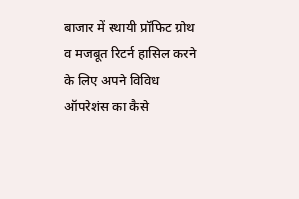बाजार में स्थायी प्रॉफिट ग्रोथ व मजबूत रिटर्न हासिल करने के लिए अपने विविध ऑपरेशंस का कैसे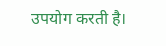उपयोग करती है।